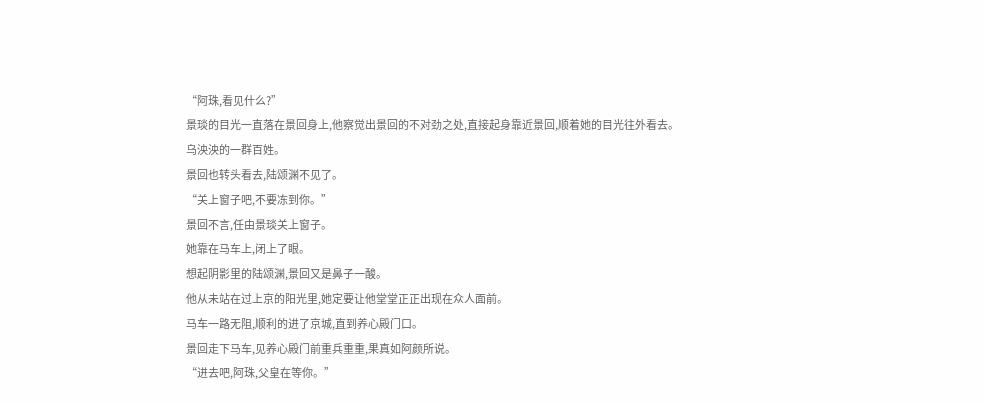“阿珠,看见什么?”
景琰的目光一直落在景回身上,他察觉出景回的不对劲之处,直接起身靠近景回,顺着她的目光往外看去。
乌泱泱的一群百姓。
景回也转头看去,陆颂渊不见了。
“关上窗子吧,不要冻到你。”
景回不言,任由景琰关上窗子。
她靠在马车上,闭上了眼。
想起阴影里的陆颂渊,景回又是鼻子一酸。
他从未站在过上京的阳光里,她定要让他堂堂正正出现在众人面前。
马车一路无阻,顺利的进了京城,直到养心殿门口。
景回走下马车,见养心殿门前重兵重重,果真如阿颜所说。
“进去吧,阿珠,父皇在等你。”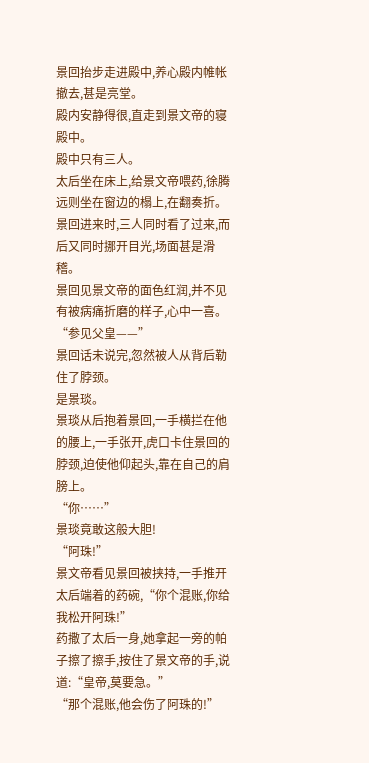景回抬步走进殿中,养心殿内帷帐撤去,甚是亮堂。
殿内安静得很,直走到景文帝的寝殿中。
殿中只有三人。
太后坐在床上,给景文帝喂药,徐腾远则坐在窗边的榻上,在翻奏折。
景回进来时,三人同时看了过来,而后又同时挪开目光,场面甚是滑稽。
景回见景文帝的面色红润,并不见有被病痛折磨的样子,心中一喜。
“参见父皇——”
景回话未说完,忽然被人从背后勒住了脖颈。
是景琰。
景琰从后抱着景回,一手横拦在他的腰上,一手张开,虎口卡住景回的脖颈,迫使他仰起头,靠在自己的肩膀上。
“你……”
景琰竟敢这般大胆!
“阿珠!”
景文帝看见景回被挟持,一手推开太后端着的药碗,“你个混账,你给我松开阿珠!”
药撒了太后一身,她拿起一旁的帕子擦了擦手,按住了景文帝的手,说道:“皇帝,莫要急。”
“那个混账,他会伤了阿珠的!”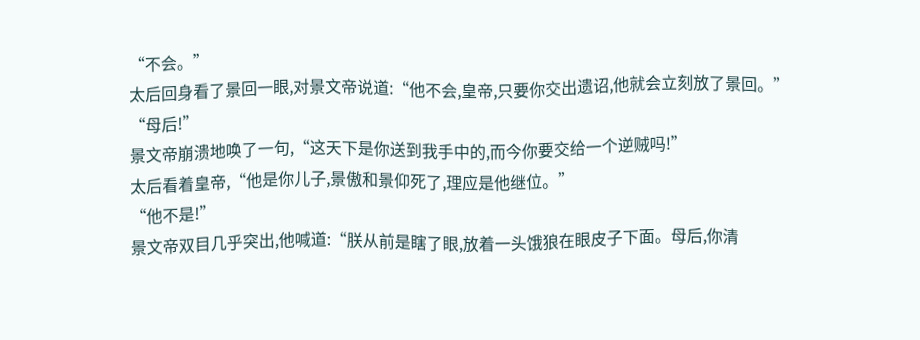“不会。”
太后回身看了景回一眼,对景文帝说道:“他不会,皇帝,只要你交出遗诏,他就会立刻放了景回。”
“母后!”
景文帝崩溃地唤了一句,“这天下是你送到我手中的,而今你要交给一个逆贼吗!”
太后看着皇帝,“他是你儿子,景傲和景仰死了,理应是他继位。”
“他不是!”
景文帝双目几乎突出,他喊道:“朕从前是瞎了眼,放着一头饿狼在眼皮子下面。母后,你清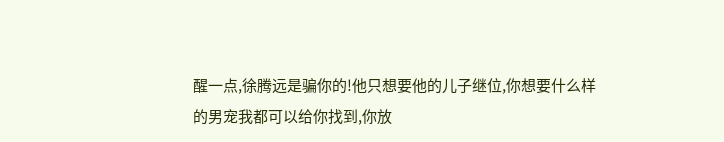醒一点,徐腾远是骗你的!他只想要他的儿子继位,你想要什么样的男宠我都可以给你找到,你放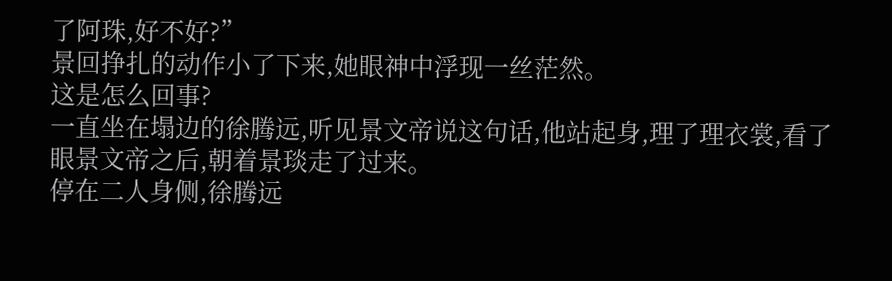了阿珠,好不好?”
景回挣扎的动作小了下来,她眼神中浮现一丝茫然。
这是怎么回事?
一直坐在塌边的徐腾远,听见景文帝说这句话,他站起身,理了理衣裳,看了眼景文帝之后,朝着景琰走了过来。
停在二人身侧,徐腾远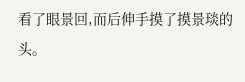看了眼景回,而后伸手摸了摸景琰的头。